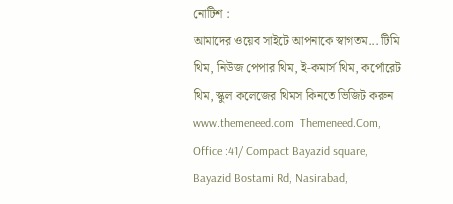নোটিশ :
আমাদের ওয়েব সাইটে আপনাকে স্বাগতম... টিমি থিম, নিউজ পেপার থিম, ই-কমার্স থিম, কর্পোরেট থিম, স্কুল কলেজের থিমস কিনতে ভিজিট করুন www.themeneed.com  Themeneed.Com, Office :41/ Compact Bayazid square, Bayazid Bostami Rd, Nasirabad,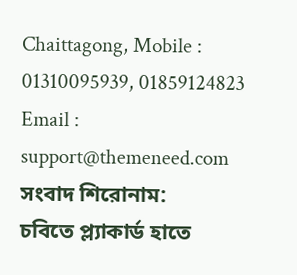Chaittagong, Mobile : 01310095939, 01859124823 Email : support@themeneed.com
সংবাদ শিরোনাম:
চবিতে প্ল্যাকার্ড হাতে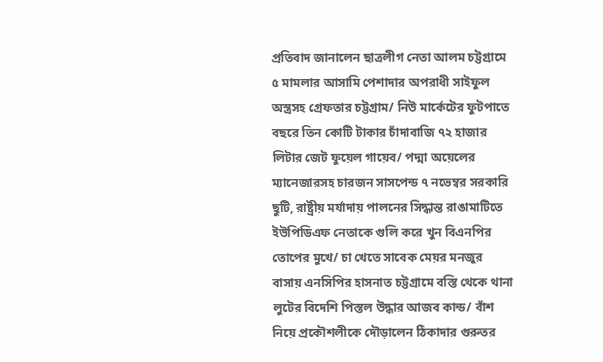প্রতিবাদ জানালেন ছাত্রলীগ নেতা আলম চট্টগ্রামে ৫ মামলার আসামি পেশাদার অপরাধী সাইফুল অস্ত্রসহ গ্রেফতার চট্টগ্রাম/ নিউ মার্কেটের ফুটপাতে বছরে তিন কোটি টাকার চাঁদাবাজি ৭২ হাজার লিটার জেট ফুয়েল গায়েব/ পদ্মা অয়েলের ম্যানেজারসহ চারজন সাসপেন্ড ৭ নভেম্বর সরকারি ছুটি, রাষ্ট্রীয় মর্যাদায় পালনের সিদ্ধান্ত রাঙামাটিতে ইউপিডিএফ নেতাকে গুলি করে খুন বিএনপির তোপের মুখে/ চা খেতে সাবেক মেয়র মনজুর বাসায় এনসিপির হাসনাত চট্টগ্রামে বস্তি থেকে থানা লুটের বিদেশি পিস্তল উদ্ধার আজব কান্ড/ বাঁশ নিয়ে প্রকৌশলীকে দৌড়ালেন ঠিকাদার গুরুতর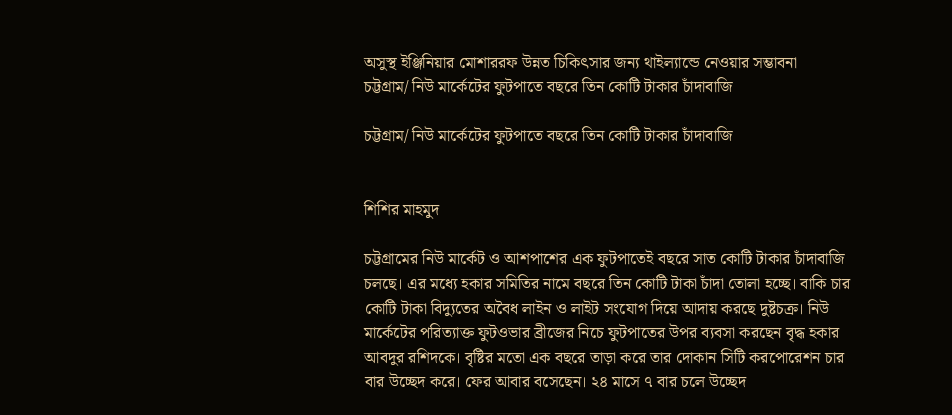অসুস্থ ইঞ্জিনিয়ার মোশাররফ উন্নত চিকিৎসার জন্য থাইল্যান্ডে নেওয়ার সম্ভাবনা
চট্টগ্রাম/ নিউ মার্কেটের ফুটপাতে বছরে তিন কোটি টাকার চাঁদাবাজি

চট্টগ্রাম/ নিউ মার্কেটের ফুটপাতে বছরে তিন কোটি টাকার চাঁদাবাজি


শিশির মাহমুদ

চট্টগ্রামের নিউ মার্কেট ও আশপাশের এক ফুটপাতেই বছরে সাত কোটি টাকার চাঁদাবাজি চলছে। এর মধ্যে হকার সমিতির নামে বছরে তিন কোটি টাকা চাঁদা তোলা হচ্ছে। বাকি চার কোটি টাকা বিদ্যুতের অবৈধ লাইন ও লাইট সংযোগ দিয়ে আদায় করছে দুষ্টচক্র। নিউ মার্কেটের পরিত্যাক্ত ফুটওভার ব্রীজের নিচে ফুটপাতের উপর ব্যবসা করছেন বৃদ্ধ হকার আবদুর রশিদকে। বৃষ্টির মতো এক বছরে তাড়া করে তার দোকান সিটি করপোরেশন চার বার উচ্ছেদ করে। ফের আবার বসেছেন। ২৪ মাসে ৭ বার চলে উচ্ছেদ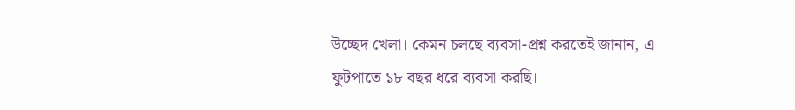উচ্ছেদ খেলা। কেমন চলছে ব্যবসা-প্রশ্ন করতেই জানান, এ ফুটপাতে ১৮ বছর ধরে ব্যবসা করছি।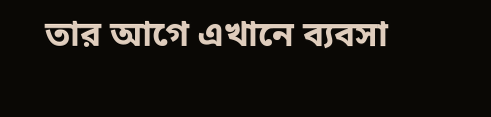তার আগে এখানে ব্যবসা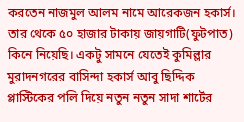করতেন নাজমুল আলম নামে আরেকজন হকার্স। তার থেকে ৫০ হাজার টাকায় জায়গাটি(ফুটপাত) কিনে নিয়েছি। একটু সামনে যেতেই কুমিল্লার মুরাদনগরের বাসিন্দা হকার্স আবু ছিদ্দিক প্লাস্টিকের পলি দিয়ে নতুন নতুন সাদা শার্টের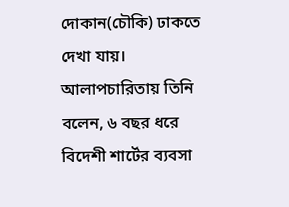দোকান(চৌকি) ঢাকতে দেখা যায়। আলাপচারিতায় তিনি বলেন, ৬ বছর ধরে বিদেশী শার্টের ব্যবসা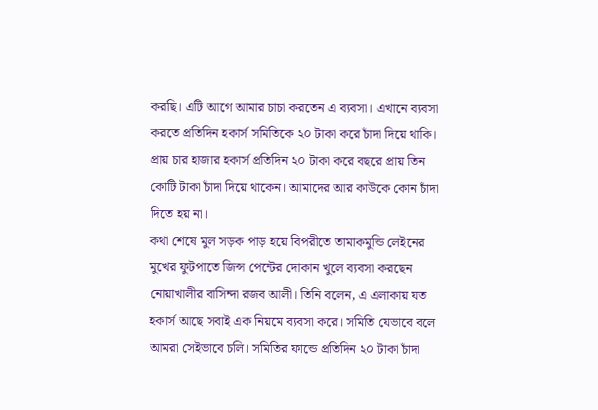করছি। এটি আগে আমার চাচা করতেন এ ব্যবসা। এখানে ব্যবসা করতে প্রতিদিন হকার্স সমিতিকে ২০ টাকা করে চাঁদা দিয়ে থাকি। প্রায় চার হাজার হকার্স প্রতিদিন ২০ টাকা করে বছরে প্রায় তিন কোটি টাকা চাঁদা দিয়ে থাকেন। আমাদের আর কাউকে কোন চাঁদা দিতে হয় না।
কথা শেষে মুল সড়ক পাড় হয়ে বিপরীতে তামাকমুন্ডি লেইনের মুখের ফুটপাতে জিন্স পেন্টের দোকান খুলে ব্যবসা করছেন নোয়াখালীর বাসিন্দা রজব আলী। তিনি বলেন, এ এলাকায় যত হকার্স আছে সবাই এক নিয়মে ব্যবসা করে। সমিতি যেভাবে বলে আমরা সেইভাবে চলি। সমিতির ফান্ডে প্রতিদিন ২০ টাকা চাঁদা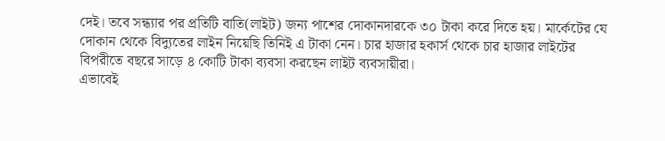দেই। তবে সন্ধ্যার পর প্রতিটি বাতি(লাইট) জন্য পাশের দোকানদারকে ৩০ টাকা করে দিতে হয়। মার্কেটের যে দোকান থেকে বিদ্যুতের লাইন নিয়েছি তিনিই এ টাকা নেন। চার হাজার হকার্স থেকে চার হাজার লাইটের বিপরীতে বছরে সাড়ে ৪ কোটি টাকা ব্যবসা করছেন লাইট ব্যবসায়ীরা।
এভাবেই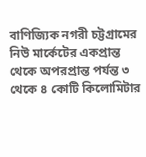বাণিজ্যিক নগরী চট্টগ্রামের নিউ মার্কেটের একপ্রান্ত থেকে অপরপ্রান্ত পর্যন্ত ৩ থেকে ৪ কোটি কিলোমিটার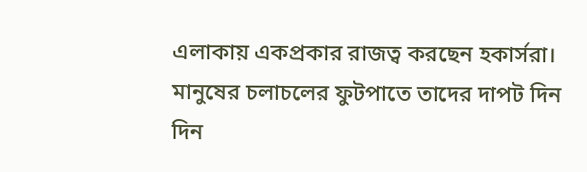এলাকায় একপ্রকার রাজত্ব করছেন হকার্সরা। মানুষের চলাচলের ফুটপাতে তাদের দাপট দিন দিন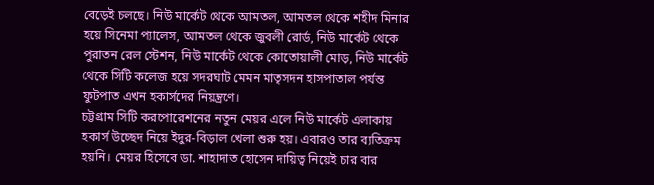বেড়েই চলছে। নিউ মার্কেট থেকে আমতল, আমতল থেকে শহীদ মিনার হয়ে সিনেমা প্যালেস, আমতল থেকে জুবলী রোর্ড, নিউ মার্কেট থেকে পুরাতন রেল স্টেশন, নিউ মার্কেট থেকে কোতোয়ালী মোড়, নিউ মার্কেট থেকে সিটি কলেজ হয়ে সদরঘাট মেমন মাতৃসদন হাসপাতাল পর্যন্ত ফুটপাত এখন হকার্সদের নিয়ন্ত্রণে।
চট্টগ্রাম সিটি করপোরেশনের নতুন মেয়র এলে নিউ মার্কেট এলাকায় হকার্স উচ্ছেদ নিয়ে ইদুর-বিড়াল খেলা শুরু হয়। এবারও তার ব্যতিক্রম হয়নি। মেয়র হিসেবে ডা. শাহাদাত হোসেন দায়িত্ব নিয়েই চার বার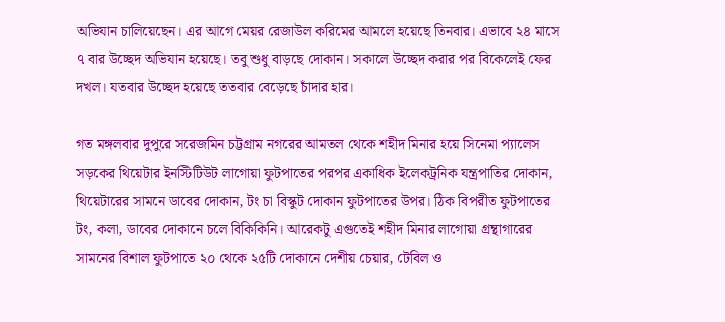অভিযান চালিয়েছেন। এর আগে মেয়র রেজাউল করিমের আমলে হয়েছে তিনবার। এভাবে ২৪ মাসে ৭ বার উচ্ছেদ অভিযান হয়েছে। তবু শুধু বাড়ছে দোকান। সকালে উচ্ছেদ করার পর বিকেলেই ফের দখল। যতবার উচ্ছেদ হয়েছে ততবার বেড়েছে চাঁদার হার।

গত মঙ্গলবার দুপুরে সরেজমিন চট্টগ্রাম নগরের আমতল থেকে শহীদ মিনার হয়ে সিনেমা প্যালেস সড়কের থিয়েটার ইনস্টিটিউট লাগোয়া ফুটপাতের পরপর একাধিক ইলেকট্রনিক যন্ত্রপাতির দোকান, থিয়েটারের সামনে ডাবের দোকান, টং চা বিস্কুট দোকান ফুটপাতের উপর। ঠিক বিপরীত ফুটপাতের টং, কলা, ডাবের দোকানে চলে বিকিকিনি। আরেকটু এগুতেই শহীদ মিনার লাগোয়া গ্রন্থাগারের সামনের বিশাল ফুটপাতে ২০ থেকে ২৫টি দোকানে দেশীয় চেয়ার, টেবিল ও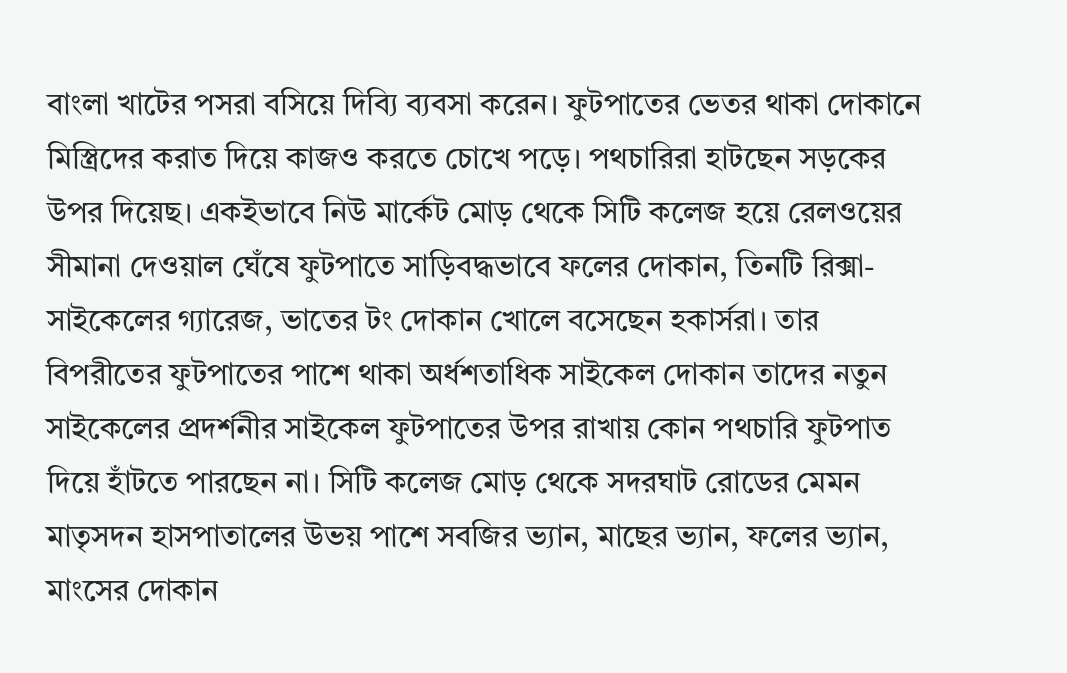বাংলা খাটের পসরা বসিয়ে দিব্যি ব্যবসা করেন। ফুটপাতের ভেতর থাকা দোকানে মিস্ত্রিদের করাত দিয়ে কাজও করতে চোখে পড়ে। পথচারিরা হাটছেন সড়কের উপর দিয়েছ। একইভাবে নিউ মার্কেট মোড় থেকে সিটি কলেজ হয়ে রেলওয়ের সীমানা দেওয়াল ঘেঁষে ফুটপাতে সাড়িবদ্ধভাবে ফলের দোকান, তিনটি রিক্সা-সাইকেলের গ্যারেজ, ভাতের টং দোকান খোলে বসেছেন হকার্সরা। তার বিপরীতের ফুটপাতের পাশে থাকা অর্ধশতাধিক সাইকেল দোকান তাদের নতুন সাইকেলের প্রদর্শনীর সাইকেল ফুটপাতের উপর রাখায় কোন পথচারি ফুটপাত দিয়ে হাঁটতে পারছেন না। সিটি কলেজ মোড় থেকে সদরঘাট রোডের মেমন মাতৃসদন হাসপাতালের উভয় পাশে সবজির ভ্যান, মাছের ভ্যান, ফলের ভ্যান, মাংসের দোকান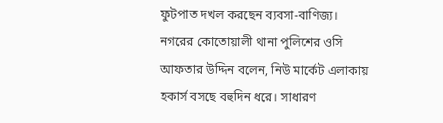ফুটপাত দখল করছেন ব্যবসা-বাণিজ্য।
নগরের কোতোয়ালী থানা পুলিশের ওসি আফতার উদ্দিন বলেন, নিউ মার্কেট এলাকায় হকার্স বসছে বহুদিন ধরে। সাধারণ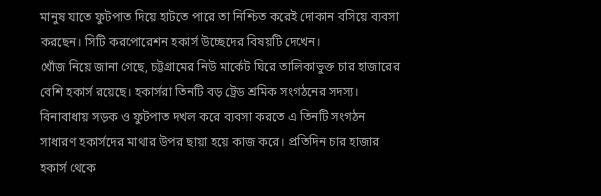মানুষ যাতে ফুটপাত দিয়ে হাটতে পারে তা নিশ্চিত করেই দোকান বসিয়ে ব্যবসা করছেন। সিটি করপোরেশন হকার্স উচ্ছেদের বিষয়টি দেখেন।
খোঁজ নিয়ে জানা গেছে, চট্টগ্রামের নিউ মার্কেট ঘিরে তালিকাভুক্ত চার হাজারের বেশি হকার্স রয়েছে। হকার্সরা তিনটি বড় ট্রেড শ্রমিক সংগঠনের সদস্য। বিনাবাধায় সড়ক ও ফুটপাত দখল করে ব্যবসা করতে এ তিনটি সংগঠন সাধারণ হকার্সদের মাথার উপর ছায়া হয়ে কাজ করে। প্রতিদিন চার হাজার হকার্স থেকে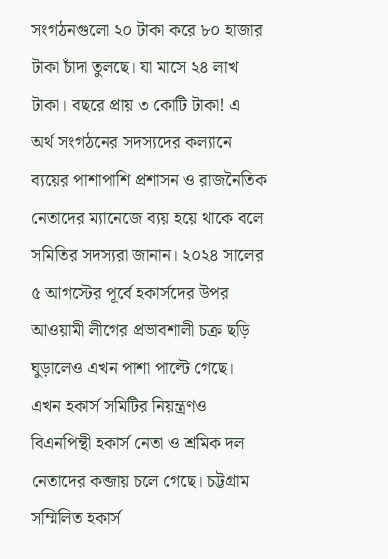সংগঠনগুলো ২০ টাকা করে ৮০ হাজার টাকা চাঁদা তুলছে। যা মাসে ২৪ লাখ টাকা। বছরে প্রায় ৩ কোটি টাকা! এ অর্থ সংগঠনের সদস্যদের কল্যানে ব্যয়ের পাশাপাশি প্রশাসন ও রাজনৈতিক নেতাদের ম্যানেজে ব্যয় হয়ে থাকে বলে সমিতির সদস্যরা জানান। ২০২৪ সালের ৫ আগস্টের পূর্বে হকার্সদের উপর আওয়ামী লীগের প্রভাবশালী চক্র ছড়ি ঘুড়ালেও এখন পাশা পাল্টে গেছে। এখন হকার্স সমিটির নিয়ন্ত্রণও বিএনপিন্থী হকার্স নেতা ও শ্রমিক দল নেতাদের কব্জায় চলে গেছে। চট্টগ্রাম সম্মিলিত হকার্স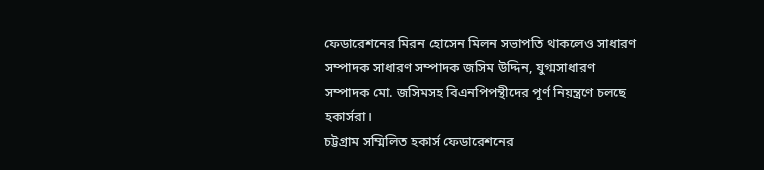ফেডারেশনের মিরন হোসেন মিলন সভাপতি থাকলেও সাধারণ সম্পাদক সাধারণ সম্পাদক জসিম উদ্দিন, যুগ্মসাধারণ সম্পাদক মো. জসিমসহ বিএনপিপন্থীদের পূর্ণ নিয়ন্ত্রণে চলছে হকার্সরা।
চট্টগ্রাম সম্মিলিত হকার্স ফেডারেশনের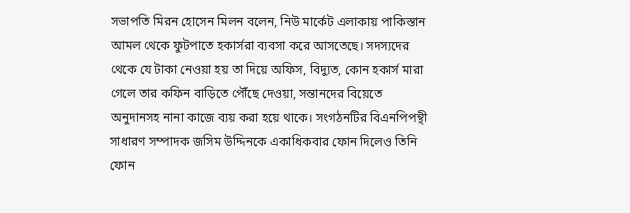সভাপতি মিরন হোসেন মিলন বলেন, নিউ মার্কেট এলাকায় পাকিস্তান আমল থেকে ফুটপাতে হকার্সরা ব্যবসা করে আসতেছে। সদস্যদের থেকে যে টাকা নেওয়া হয় তা দিয়ে অফিস, বিদ্যুত, কোন হকার্স মারা গেলে তার কফিন বাড়িতে পৌঁছে দেওয়া, সন্তানদের বিয়েতে অনুদানসহ নানা কাজে ব্যয় করা হয়ে থাকে। সংগঠনটির বিএনপিপন্থী সাধারণ সম্পাদক জসিম উদ্দিনকে একাধিকবার ফোন দিলেও তিনি ফোন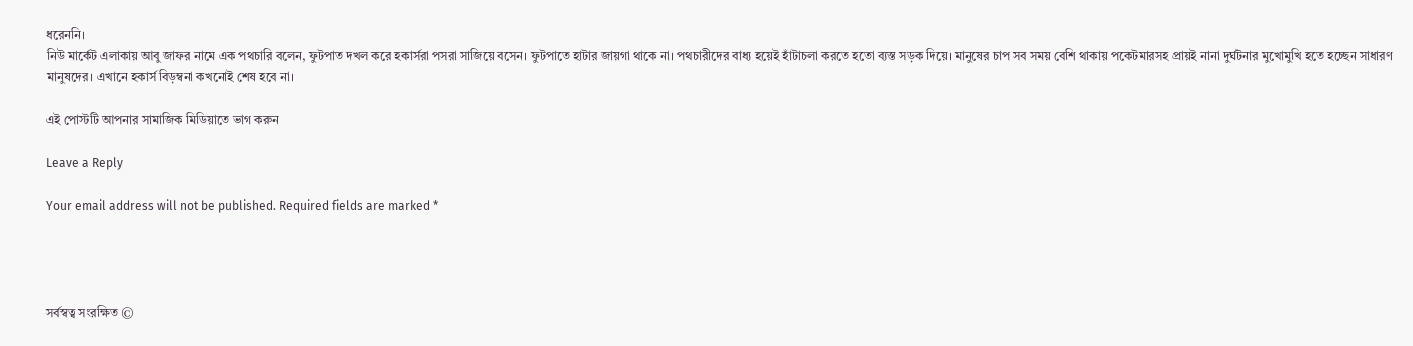ধরেননি।
নিউ মার্কেট এলাকায় আবু জাফর নামে এক পথচারি বলেন, ফুটপাত দখল করে হকার্সরা পসরা সাজিয়ে বসেন। ফুটপাতে হাটার জায়গা থাকে না। পথচারীদের বাধ্য হয়েই হাঁটাচলা করতে হতো ব্যস্ত সড়ক দিয়ে। মানুষের চাপ সব সময় বেশি থাকায় পকেটমারসহ প্রায়ই নানা দুর্ঘটনার মুখোমুখি হতে হচ্ছেন সাধারণ মানুষদের। এখানে হকার্স বিড়ম্বনা কখনোই শেষ হবে না।

এই পোস্টটি আপনার সামাজিক মিডিয়াতে ভাগ করুন

Leave a Reply

Your email address will not be published. Required fields are marked *




সর্বস্বত্ব সংরক্ষিত ©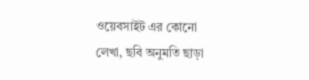ওয়েবসাইট এর কোনো লেখা, ছবি অনুমতি ছাড়া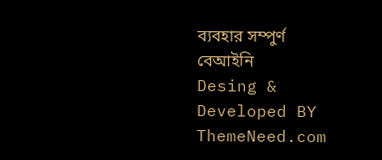ব্যবহার সম্পুর্ণ বেআইনি
Desing & Developed BY ThemeNeed.com